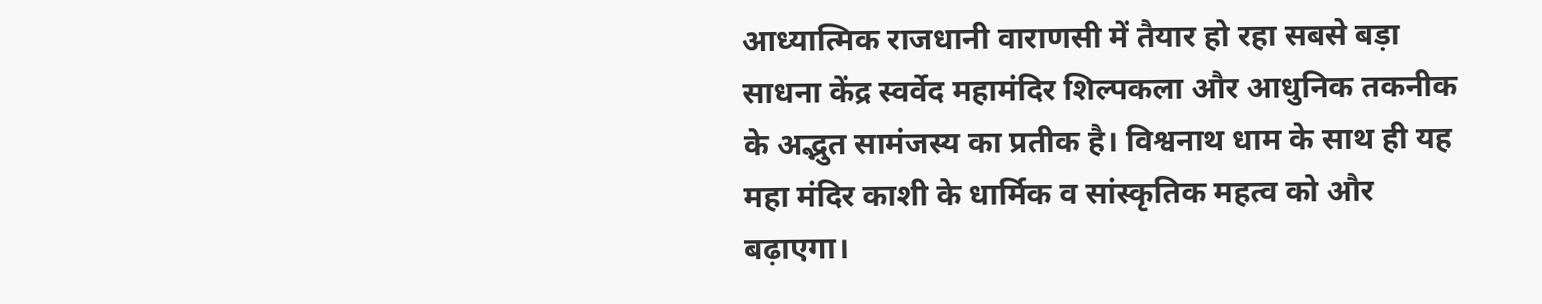आध्यात्मिक राजधानी वाराणसी में तैयार हो रहा सबसे बड़ा साधना केंद्र स्वर्वेद महामंदिर शिल्पकला और आधुनिक तकनीक के अद्भुत सामंजस्य का प्रतीक है। विश्वनाथ धाम के साथ ही यह महा मंदिर काशी के धार्मिक व सांस्कृतिक महत्व को और बढ़ाएगा।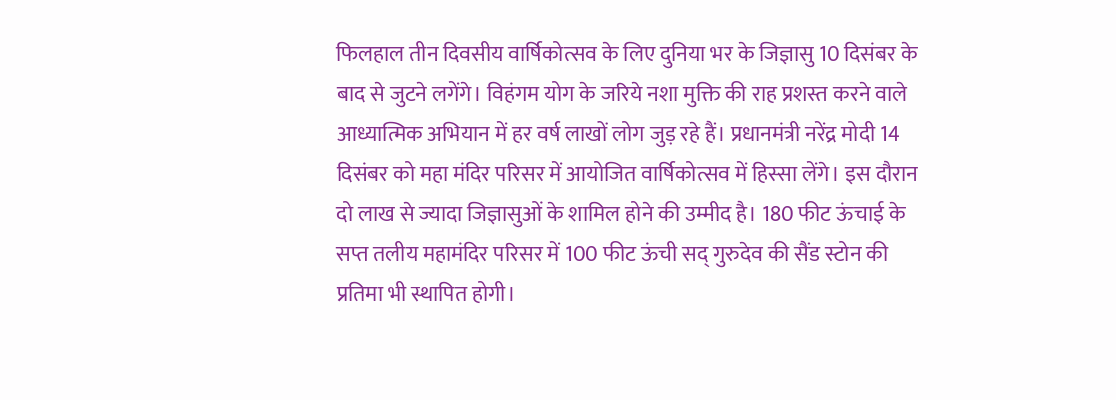फिलहाल तीन दिवसीय वार्षिकोत्सव के लिए दुनिया भर के जिज्ञासु 10 दिसंबर के बाद से जुटने लगेंगे। विहंगम योग के जरिये नशा मुक्ति की राह प्रशस्त करने वाले आध्यात्मिक अभियान में हर वर्ष लाखों लोग जुड़ रहे हैं। प्रधानमंत्री नरेंद्र मोदी 14 दिसंबर को महा मंदिर परिसर में आयोजित वार्षिकोत्सव में हिस्सा लेंगे। इस दौरान दो लाख से ज्यादा जिज्ञासुओं के शामिल होने की उम्मीद है। 180 फीट ऊंचाई के सप्त तलीय महामंदिर परिसर में 100 फीट ऊंची सद् गुरुदेव की सैंड स्टोन की प्रतिमा भी स्थापित होगी।